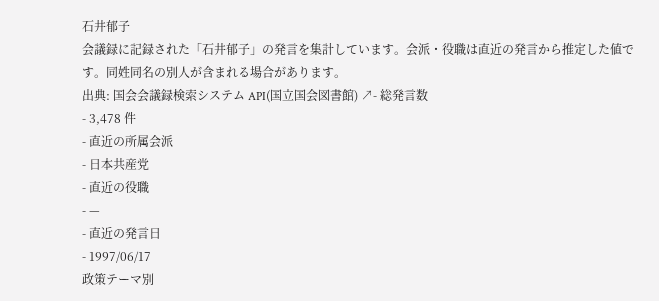石井郁子
会議録に記録された「石井郁子」の発言を集計しています。会派・役職は直近の発言から推定した値です。同姓同名の別人が含まれる場合があります。
出典: 国会会議録検索システム API(国立国会図書館) ↗- 総発言数
- 3,478 件
- 直近の所属会派
- 日本共産党
- 直近の役職
- —
- 直近の発言日
- 1997/06/17
政策テーマ別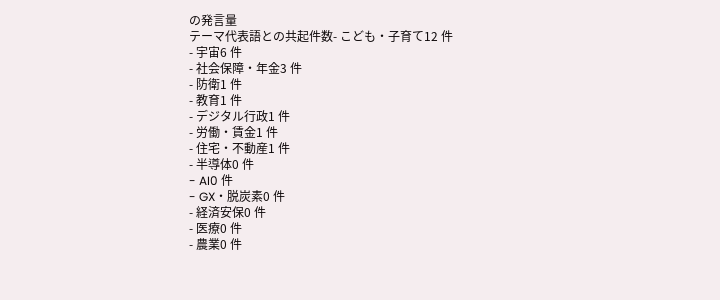の発言量
テーマ代表語との共起件数- こども・子育て12 件
- 宇宙6 件
- 社会保障・年金3 件
- 防衛1 件
- 教育1 件
- デジタル行政1 件
- 労働・賃金1 件
- 住宅・不動産1 件
- 半導体0 件
- AI0 件
- GX・脱炭素0 件
- 経済安保0 件
- 医療0 件
- 農業0 件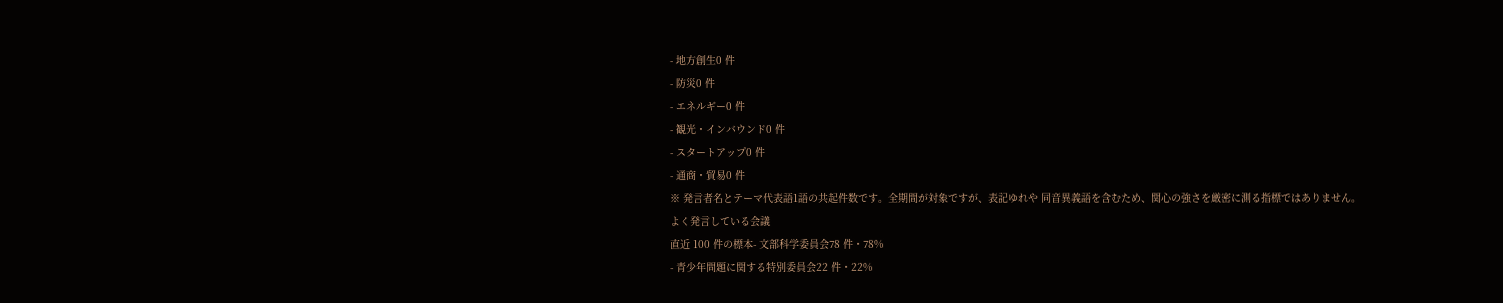- 地方創生0 件
- 防災0 件
- エネルギー0 件
- 観光・インバウンド0 件
- スタートアップ0 件
- 通商・貿易0 件
※ 発言者名とテーマ代表語1語の共起件数です。全期間が対象ですが、表記ゆれや 同音異義語を含むため、関心の強さを厳密に測る指標ではありません。
よく発言している会議
直近 100 件の標本- 文部科学委員会78 件・78%
- 青少年問題に関する特別委員会22 件・22%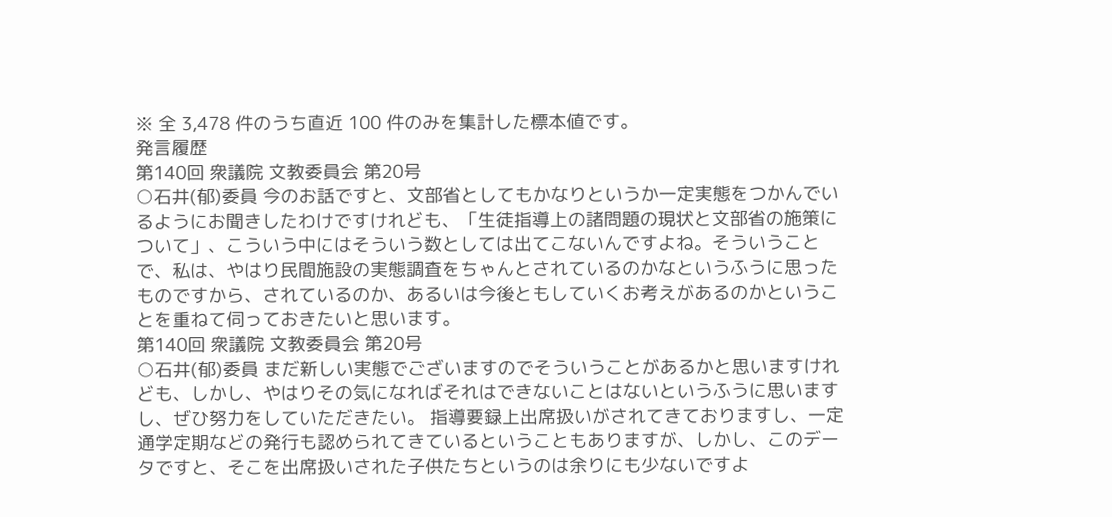※ 全 3,478 件のうち直近 100 件のみを集計した標本値です。
発言履歴
第140回 衆議院 文教委員会 第20号
○石井(郁)委員 今のお話ですと、文部省としてもかなりというか一定実態をつかんでいるようにお聞きしたわけですけれども、「生徒指導上の諸問題の現状と文部省の施策について」、こういう中にはそういう数としては出てこないんですよね。そういうことで、私は、やはり民間施設の実態調査をちゃんとされているのかなというふうに思ったものですから、されているのか、あるいは今後ともしていくお考えがあるのかということを重ねて伺っておきたいと思います。
第140回 衆議院 文教委員会 第20号
○石井(郁)委員 まだ新しい実態でございますのでそういうことがあるかと思いますけれども、しかし、やはりその気になればそれはできないことはないというふうに思いますし、ぜひ努力をしていただきたい。 指導要録上出席扱いがされてきておりますし、一定通学定期などの発行も認められてきているということもありますが、しかし、このデータですと、そこを出席扱いされた子供たちというのは余りにも少ないですよ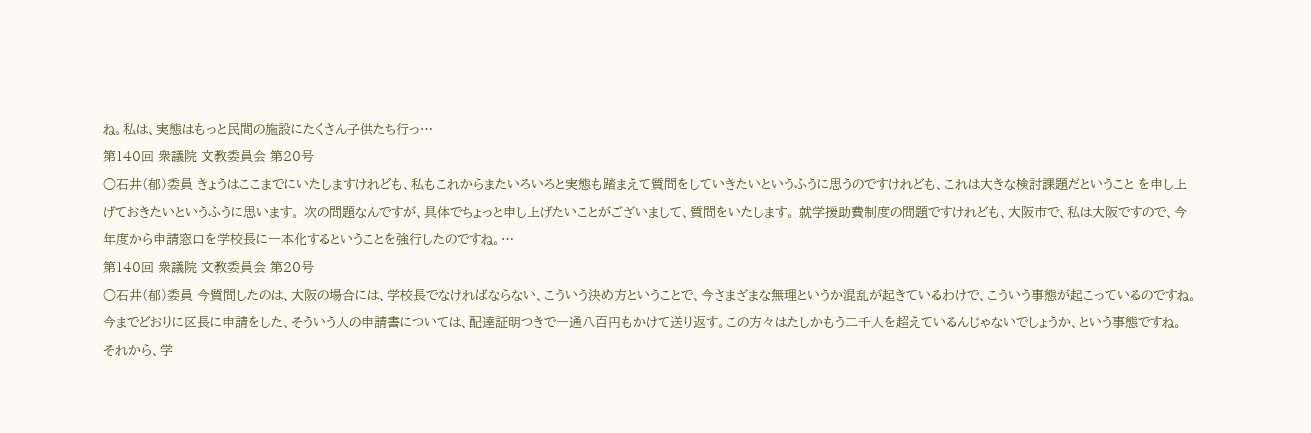ね。私は、実態はもっと民間の施設にたくさん子供たち行っ…
第140回 衆議院 文教委員会 第20号
○石井(郁)委員 きょうはここまでにいたしますけれども、私もこれからまたいろいろと実態も踏まえて質問をしていきたいというふうに思うのですけれども、これは大きな検討課題だということ を申し上げておきたいというふうに思います。 次の問題なんですが、具体でちょっと申し上げたいことがございまして、質問をいたします。 就学援助費制度の問題ですけれども、大阪市で、私は大阪ですので、今年度から申請窓口を学校長に一本化するということを強行したのですね。…
第140回 衆議院 文教委員会 第20号
○石井(郁)委員 今質問したのは、大阪の場合には、学校長でなければならない、こういう決め方ということで、今さまざまな無理というか混乱が起きているわけで、こういう事態が起こっているのですね。今までどおりに区長に申請をした、そういう人の申請書については、配達証明つきで一通八百円もかけて送り返す。この方々はたしかもう二千人を超えているんじゃないでしょうか、という事態ですね。 それから、学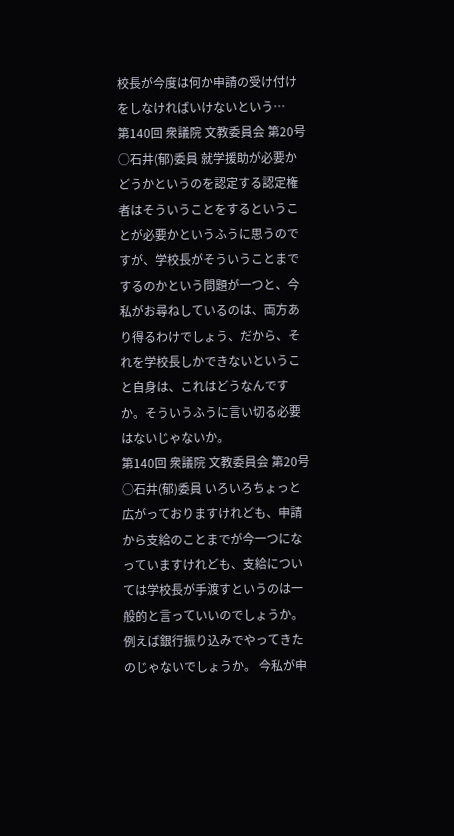校長が今度は何か申請の受け付けをしなければいけないという…
第140回 衆議院 文教委員会 第20号
○石井(郁)委員 就学援助が必要かどうかというのを認定する認定権者はそういうことをするということが必要かというふうに思うのですが、学校長がそういうことまでするのかという問題が一つと、今私がお尋ねしているのは、両方あり得るわけでしょう、だから、それを学校長しかできないということ自身は、これはどうなんですか。そういうふうに言い切る必要はないじゃないか。
第140回 衆議院 文教委員会 第20号
○石井(郁)委員 いろいろちょっと広がっておりますけれども、申請から支給のことまでが今一つになっていますけれども、支給については学校長が手渡すというのは一般的と言っていいのでしょうか。例えば銀行振り込みでやってきたのじゃないでしょうか。 今私が申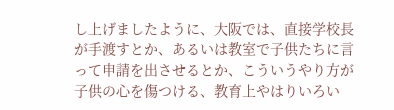し上げましたように、大阪では、直接学校長が手渡すとか、あるいは教室で子供たちに言って申請を出させるとか、こういうやり方が子供の心を傷つける、教育上やはりいろい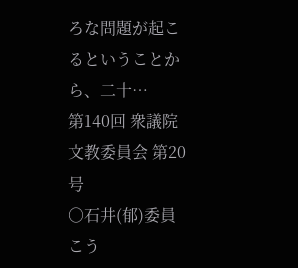ろな問題が起こるということから、二十…
第140回 衆議院 文教委員会 第20号
○石井(郁)委員 こう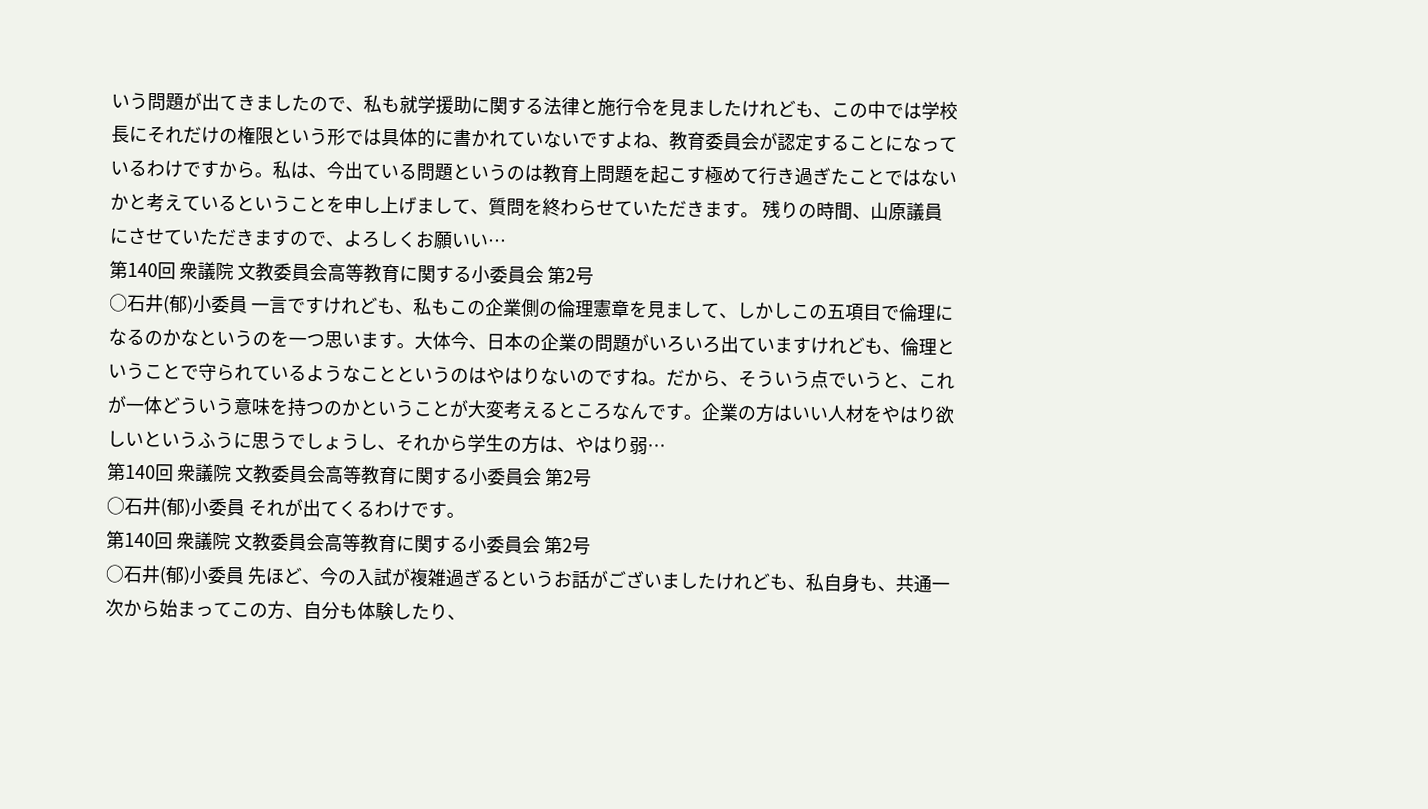いう問題が出てきましたので、私も就学援助に関する法律と施行令を見ましたけれども、この中では学校長にそれだけの権限という形では具体的に書かれていないですよね、教育委員会が認定することになっているわけですから。私は、今出ている問題というのは教育上問題を起こす極めて行き過ぎたことではないかと考えているということを申し上げまして、質問を終わらせていただきます。 残りの時間、山原議員にさせていただきますので、よろしくお願いい…
第140回 衆議院 文教委員会高等教育に関する小委員会 第2号
○石井(郁)小委員 一言ですけれども、私もこの企業側の倫理憲章を見まして、しかしこの五項目で倫理になるのかなというのを一つ思います。大体今、日本の企業の問題がいろいろ出ていますけれども、倫理ということで守られているようなことというのはやはりないのですね。だから、そういう点でいうと、これが一体どういう意味を持つのかということが大変考えるところなんです。企業の方はいい人材をやはり欲しいというふうに思うでしょうし、それから学生の方は、やはり弱…
第140回 衆議院 文教委員会高等教育に関する小委員会 第2号
○石井(郁)小委員 それが出てくるわけです。
第140回 衆議院 文教委員会高等教育に関する小委員会 第2号
○石井(郁)小委員 先ほど、今の入試が複雑過ぎるというお話がございましたけれども、私自身も、共通一次から始まってこの方、自分も体験したり、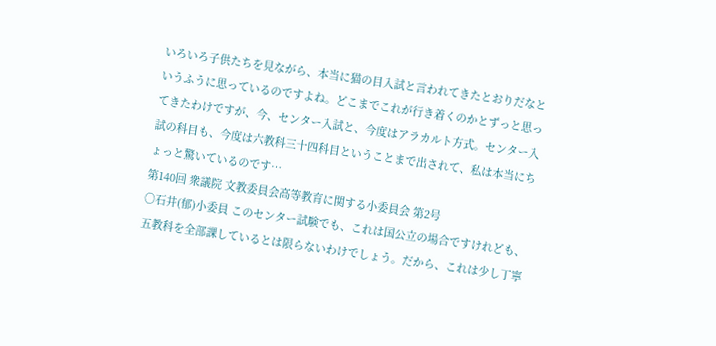いろいろ子供たちを見ながら、本当に猫の目入試と言われてきたとおりだなというふうに思っているのですよね。どこまでこれが行き着くのかとずっと思ってきたわけですが、今、センター入試と、今度はアラカルト方式。センター入試の科目も、今度は六教科三十四科目ということまで出されて、私は本当にちょっと驚いているのです…
第140回 衆議院 文教委員会高等教育に関する小委員会 第2号
○石井(郁)小委員 このセンター試験でも、これは国公立の場合ですけれども、五教科を全部課しているとは限らないわけでしょう。だから、これは少し丁寧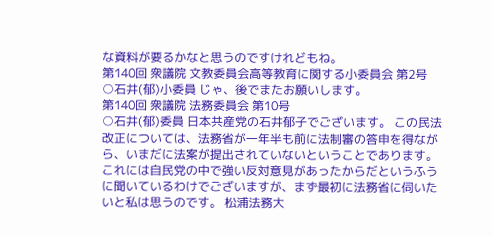な資料が要るかなと思うのですけれどもね。
第140回 衆議院 文教委員会高等教育に関する小委員会 第2号
○石井(郁)小委員 じゃ、後でまたお願いします。
第140回 衆議院 法務委員会 第10号
○石井(郁)委員 日本共産党の石井郁子でございます。 この民法改正については、法務省が一年半も前に法制審の答申を得ながら、いまだに法案が提出されていないということであります。これには自民党の中で強い反対意見があったからだというふうに聞いているわけでございますが、まず最初に法務省に伺いたいと私は思うのです。 松浦法務大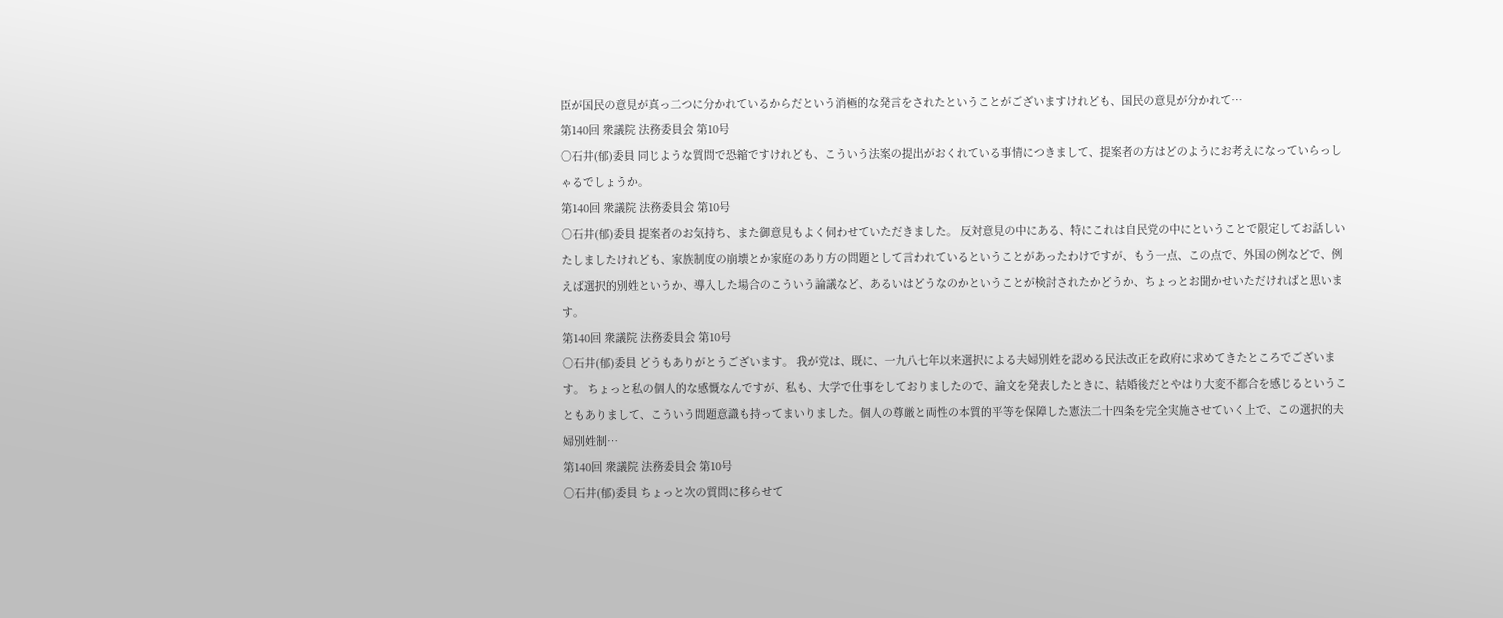臣が国民の意見が真っ二つに分かれているからだという消極的な発言をされたということがございますけれども、国民の意見が分かれて…
第140回 衆議院 法務委員会 第10号
○石井(郁)委員 同じような質問で恐縮ですけれども、こういう法案の提出がおくれている事情につきまして、提案者の方はどのようにお考えになっていらっしゃるでしょうか。
第140回 衆議院 法務委員会 第10号
○石井(郁)委員 提案者のお気持ち、また御意見もよく伺わせていただきました。 反対意見の中にある、特にこれは自民党の中にということで限定してお話しいたしましたけれども、家族制度の崩壊とか家庭のあり方の問題として言われているということがあったわけですが、もう一点、この点で、外国の例などで、例えば選択的別姓というか、導入した場合のこういう論議など、あるいはどうなのかということが検討されたかどうか、ちょっとお聞かせいただければと思います。
第140回 衆議院 法務委員会 第10号
○石井(郁)委員 どうもありがとうございます。 我が党は、既に、一九八七年以来選択による夫婦別姓を認める民法改正を政府に求めてきたところでございます。 ちょっと私の個人的な感慨なんですが、私も、大学で仕事をしておりましたので、論文を発表したときに、結婚後だとやはり大変不都合を感じるということもありまして、こういう問題意識も持ってまいりました。個人の尊厳と両性の本質的平等を保障した憲法二十四条を完全実施させていく上で、この選択的夫婦別姓制…
第140回 衆議院 法務委員会 第10号
○石井(郁)委員 ちょっと次の質問に移らせて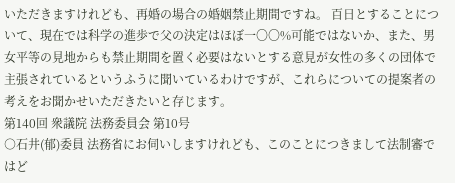いただきますけれども、再婚の場合の婚姻禁止期間ですね。 百日とすることについて、現在では科学の進歩で父の決定はほぼ一〇〇%可能ではないか、また、男女平等の見地からも禁止期間を置く必要はないとする意見が女性の多くの団体で主張されているというふうに聞いているわけですが、これらについての提案者の考えをお聞かせいただきたいと存じます。
第140回 衆議院 法務委員会 第10号
○石井(郁)委員 法務省にお伺いしますけれども、このことにつきまして法制審ではど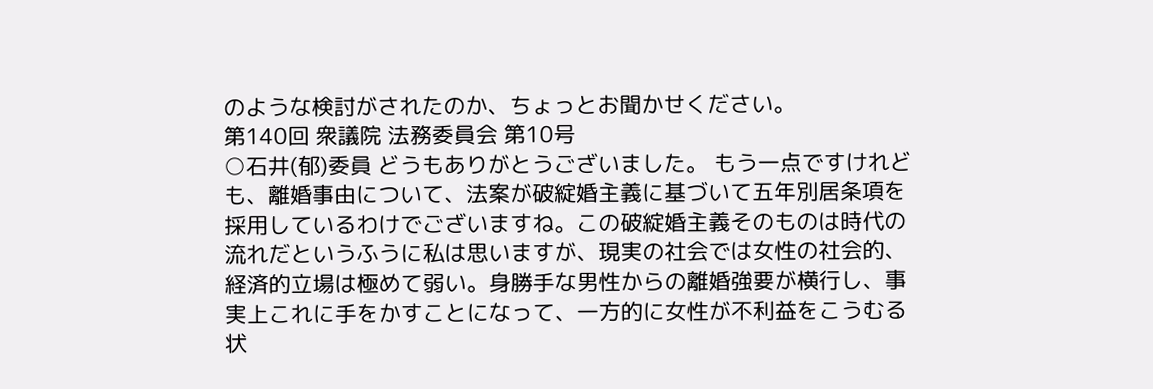のような検討がされたのか、ちょっとお聞かせください。
第140回 衆議院 法務委員会 第10号
○石井(郁)委員 どうもありがとうございました。 もう一点ですけれども、離婚事由について、法案が破綻婚主義に基づいて五年別居条項を採用しているわけでございますね。この破綻婚主義そのものは時代の流れだというふうに私は思いますが、現実の社会では女性の社会的、経済的立場は極めて弱い。身勝手な男性からの離婚強要が横行し、事実上これに手をかすことになって、一方的に女性が不利益をこうむる状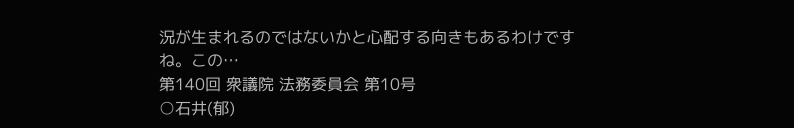況が生まれるのではないかと心配する向きもあるわけですね。この…
第140回 衆議院 法務委員会 第10号
○石井(郁)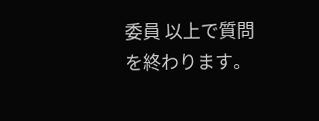委員 以上で質問を終わります。